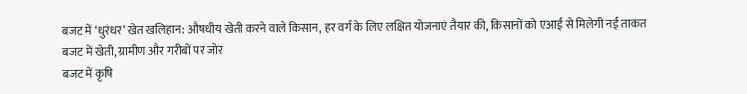बजट में ‘धुरंधर’ खेत खलिहान: औषधीय खेती करने वाले किसान, हर वर्ग के लिए लक्षित योजनाएं तैयार की, किसानों को एआई से मिलेगी नई ताकत
बजट में खेती, ग्रामीण और गरीबों पर जोर
बजट में कृषि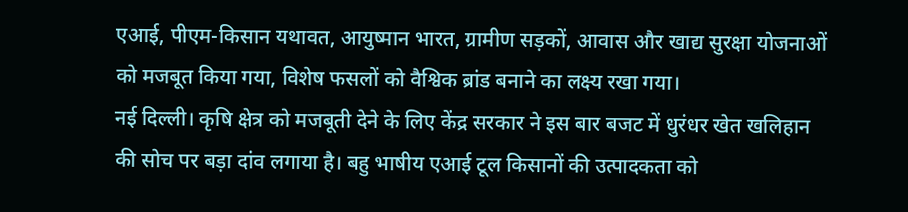एआई, पीएम-किसान यथावत, आयुष्मान भारत, ग्रामीण सड़कों, आवास और खाद्य सुरक्षा योजनाओं को मजबूत किया गया, विशेष फसलों को वैश्विक ब्रांड बनाने का लक्ष्य रखा गया।
नई दिल्ली। कृषि क्षेत्र को मजबूती देने के लिए केंद्र सरकार ने इस बार बजट में धुरंधर खेत खलिहान की सोच पर बड़ा दांव लगाया है। बहु भाषीय एआई टूल किसानों की उत्पादकता को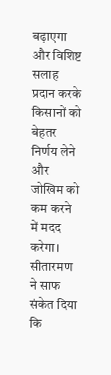बढ़ाएगा और विशिष्ट सलाह प्रदान करके किसानों को बेहतर निर्णय लेने और जोखिम को कम करने में मदद करेगा। सीतारमण ने साफ संकेत दिया कि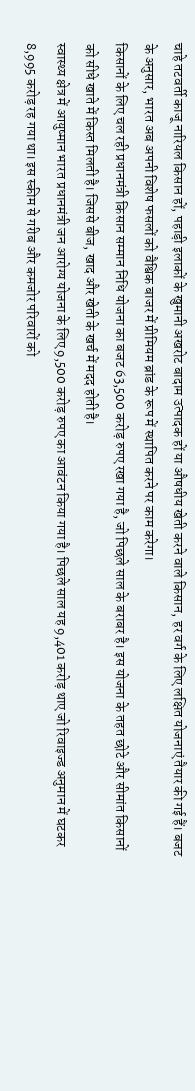चाहे तटवर्ती काजू नारियल किसान हों, पहाड़ी इलाकों के खुमानी अखरोट बादाम उत्पादक हों या औषधीय खेती करने वाले किसान, हर वर्ग के लिए लक्षित योजनाएं तैयार की गई हैं। बजट के अनुसार, भारत अब अपनी विशेष फसलों को वैश्विक बाजर में प्रीमियम ब्रांड के रूप में स्थापित करने पर काम करेगा।
किसानों के लिए चल रही प्रधानमंत्री किसान सम्मान निधि योजना का बजट 63,500 करोड़ रुपए रखा गया है, जो पिछले साल के बराबर है। इस योजना के तहत छोटे और सीमांत किसानों को सीधे खाते में किस्त मिलती है। जिससे बीज, खाद और खेती के खर्च में मदद होती है।
स्वास्थ्य क्षेत्र में आयुष्मान भारत प्रधानमंत्री जन आरोग्य योजना के लिए 9,500 करोड़ रुपए का आवंटन किया गया है। पिछले साल यह 9,401 करोड़ थाए जो रिवाइज्ड अनुमान में घटकर 8,995 करोड़ रह गया था। इस स्कीम से गरीब और कमजोर परिवारों को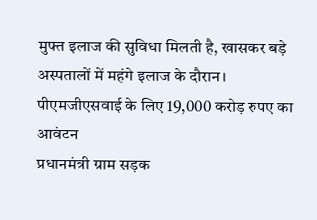मुफ्त इलाज की सुविधा मिलती है, खासकर बड़े अस्पतालों में महंगे इलाज के दौरान।
पीएमजीएसवाई के लिए 19,000 करोड़ रुपए का आवंटन
प्रधानमंत्री ग्राम सड़क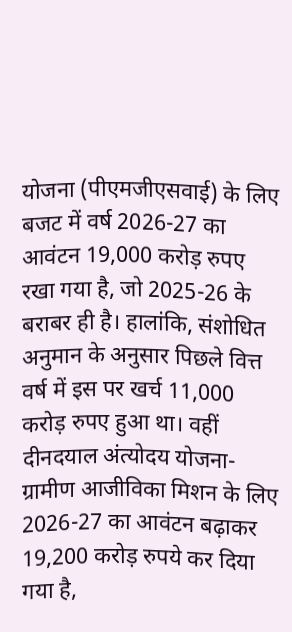योजना (पीएमजीएसवाई) के लिए बजट में वर्ष 2026-27 का आवंटन 19,000 करोड़ रुपए रखा गया है, जो 2025-26 के बराबर ही है। हालांकि, संशोधित अनुमान के अनुसार पिछले वित्त वर्ष में इस पर खर्च 11,000 करोड़ रुपए हुआ था। वहीं दीनदयाल अंत्योदय योजना- ग्रामीण आजीविका मिशन के लिए 2026-27 का आवंटन बढ़ाकर 19,200 करोड़ रुपये कर दिया गया है,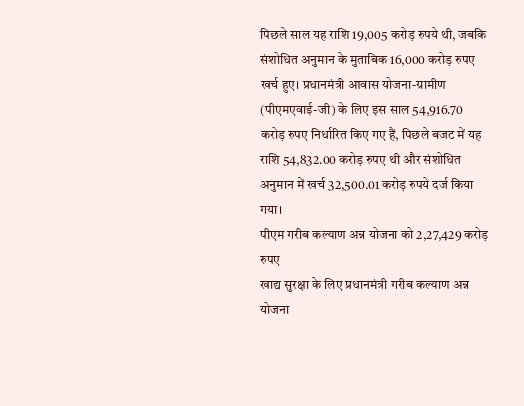पिछले साल यह राशि 19,005 करोड़ रुपये थी, जबकि संशोधित अनुमान के मुताबिक 16,000 करोड़ रुपए खर्च हुए। प्रधानमंत्री आवास योजना-ग्रामीण (पीएमएवाई-जी) के लिए इस साल 54,916.70 करोड़ रुपए निर्धारित किए गए हैं, पिछले बजट में यह राशि 54,832.00 करोड़ रुपए थी और संशोधित अनुमान में खर्च 32,500.01 करोड़ रुपये दर्ज किया गया।
पीएम गरीब कल्याण अन्न योजना को 2,27,429 करोड़ रुपए
खाद्य सुरक्षा के लिए प्रधानमंत्री गरीब कल्याण अन्न योजना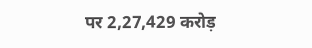पर 2,27,429 करोड़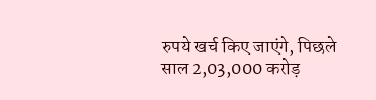रुपये खर्च किए जाएंगे, पिछले साल 2,03,000 करोड़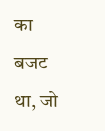का बजट था, जो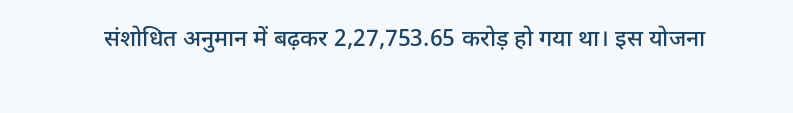संशोधित अनुमान में बढ़कर 2,27,753.65 करोड़ हो गया था। इस योजना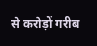से करोड़ों गरीब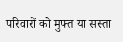परिवारों को मुफ्त या सस्ता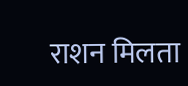राशन मिलता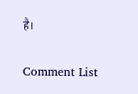है।

Comment List